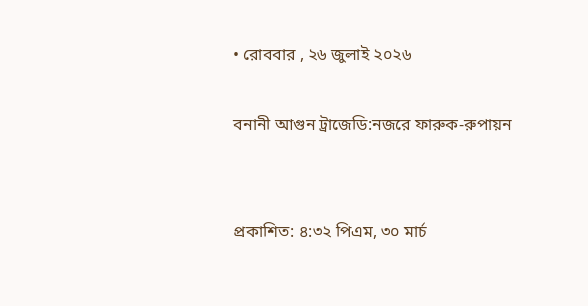• রোববার , ২৬ জুলাই ২০২৬

বনানী আগুন ট্রাজেডি:নজরে ফারুক-রুপায়ন


প্রকাশিত: ৪:৩২ পিএম, ৩০ মার্চ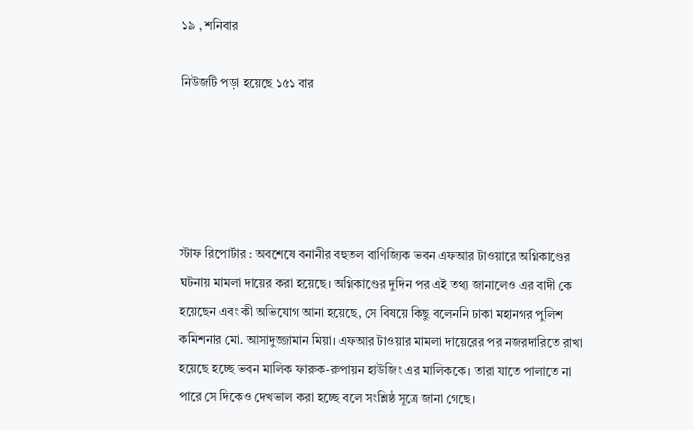১৯ , শনিবার

নিউজটি পড়া হয়েছে ১৫১ বার





স্টাফ রিপোর্টার : অবশেষে বনানীর বহুতল বাণিজ্যিক ভবন এফআর টাওয়ারে অগ্নিকাণ্ডের ঘটনায় মামলা দায়ের করা হয়েছে। অগ্নিকাণ্ডের দুদিন পর এই তথ্য জানালেও এর বাদী কে হয়েছেন এবং কী অভিযোগ আনা হয়েছে, সে বিষয়ে কিছু বলেননি ঢাকা মহানগর পুলিশ কমিশনার মো. আসাদুজ্জামান মিয়া। এফআর টাওয়ার মামলা দায়েরের পর নজরদারিতে রাখা হয়েছে হচ্ছে ভবন মালিক ফারুক-রুপায়ন হাউজিং এর মালিককে। তারা যাতে পালাতে না পারে সে দিকেও দেখভাল করা হচ্ছে বলে সংশ্লিষ্ঠ সূত্রে জানা গেছে।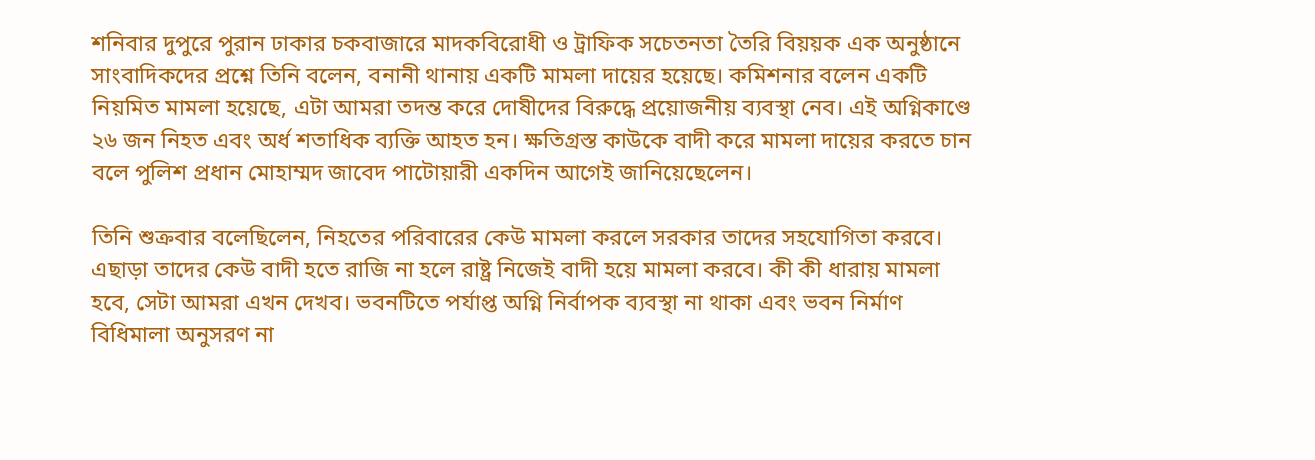শনিবার দুপুরে পুরান ঢাকার চকবাজারে মাদকবিরোধী ও ট্রাফিক সচেতনতা তৈরি বিয়য়ক এক অনুষ্ঠানে সাংবাদিকদের প্রশ্নে তিনি বলেন, বনানী থানায় একটি মামলা দায়ের হয়েছে। কমিশনার বলেন একটি নিয়মিত মামলা হয়েছে, এটা আমরা তদন্ত করে দোষীদের বিরুদ্ধে প্রয়োজনীয় ব্যবস্থা নেব। এই অগ্নিকাণ্ডে ২৬ জন নিহত এবং অর্ধ শতাধিক ব্যক্তি আহত হন। ক্ষতিগ্রস্ত কাউকে বাদী করে মামলা দায়ের করতে চান বলে পুলিশ প্রধান মোহাম্মদ জাবেদ পাটোয়ারী একদিন আগেই জানিয়েছেলেন।

তিনি শুক্রবার বলেছিলেন, নিহতের পরিবারের কেউ মামলা করলে সরকার তাদের সহযোগিতা করবে। এছাড়া তাদের কেউ বাদী হতে রাজি না হলে রাষ্ট্র নিজেই বাদী হয়ে মামলা করবে। কী কী ধারায় মামলা হবে, সেটা আমরা এখন দেখব। ভবনটিতে পর্যাপ্ত অগ্নি নির্বাপক ব্যবস্থা না থাকা এবং ভবন নির্মাণ বিধিমালা অনুসরণ না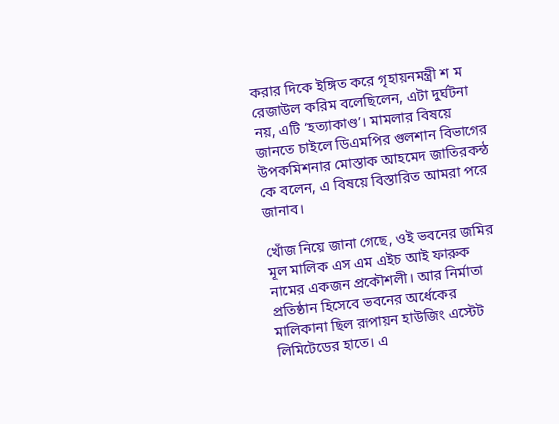করার দিকে ইঙ্গিত করে গৃহায়নমন্ত্রী শ ম রেজাউল করিম বলেছিলেন, এটা দুর্ঘটনা নয়, এটি ‘হত্যাকাণ্ড’। মামলার বিষয়ে জানতে চাইলে ডিএমপির গুলশান বিভাগের উপকমিশনার মোস্তাক আহমেদ জাতিরকন্ঠ কে বলেন, এ বিষয়ে বিস্তারিত আমরা পরে জানাব।

খোঁজ নিয়ে জানা গেছে, ওই ভবনের জমির মূল মালিক এস এম এইচ আই ফারুক নামের একজন প্রকৌশলী। আর নির্মাতা প্রতিষ্ঠান হিসেবে ভবনের অর্ধেকের মালিকানা ছিল রূপায়ন হাউজিং এস্টেট লিমিটেডের হাতে। এ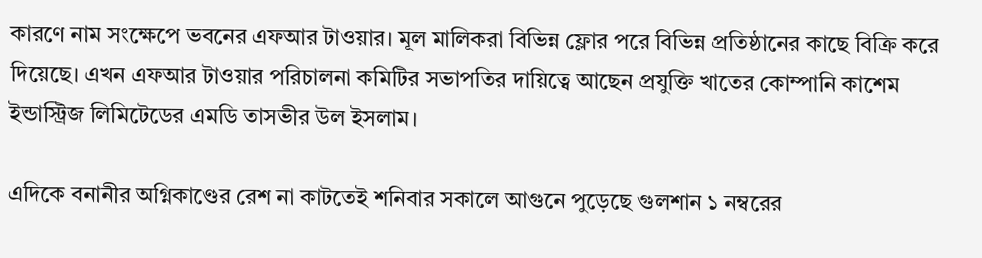কারণে নাম সংক্ষেপে ভবনের এফআর টাওয়ার। মূল মালিকরা বিভিন্ন ফ্লোর পরে বিভিন্ন প্রতিষ্ঠানের কাছে বিক্রি করে দিয়েছে। এখন এফআর টাওয়ার পরিচালনা কমিটির সভাপতির দায়িত্বে আছেন প্রযুক্তি খাতের কোম্পানি কাশেম ইন্ডাস্ট্রিজ লিমিটেডের এমডি তাসভীর উল ইসলাম।

এদিকে বনানীর অগ্নিকাণ্ডের রেশ না কাটতেই শনিবার সকালে আগুনে পুড়েছে গুলশান ১ নম্বরের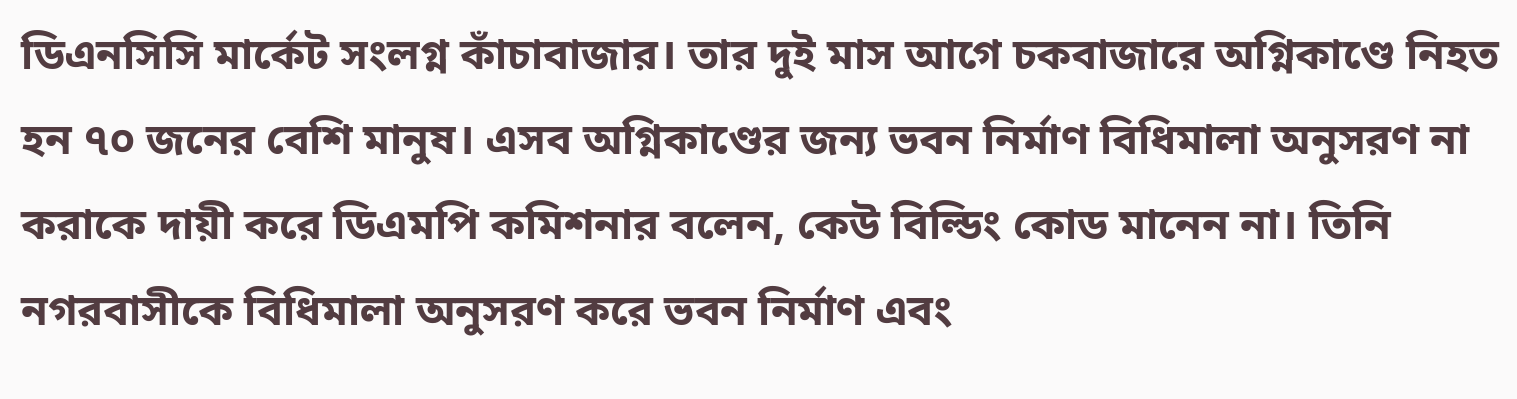ডিএনসিসি মার্কেট সংলগ্ন কাঁচাবাজার। তার দুই মাস আগে চকবাজারে অগ্নিকাণ্ডে নিহত হন ৭০ জনের বেশি মানুষ। এসব অগ্নিকাণ্ডের জন্য ভবন নির্মাণ বিধিমালা অনুসরণ না করাকে দায়ী করে ডিএমপি কমিশনার বলেন, কেউ বিল্ডিং কোড মানেন না। তিনি নগরবাসীকে বিধিমালা অনুসরণ করে ভবন নির্মাণ এবং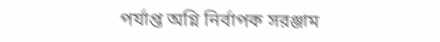পর্যাপ্ত অগ্নি নির্বাপক সরঞ্জাম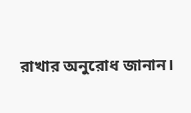রাখার অনুরোধ জানান।